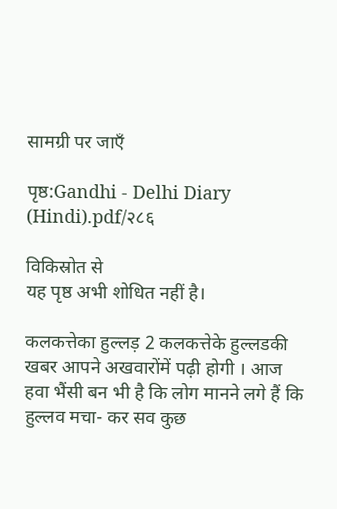सामग्री पर जाएँ

पृष्ठ:Gandhi - Delhi Diary (Hindi).pdf/२८६

विकिस्रोत से
यह पृष्ठ अभी शोधित नहीं है।

कलकत्तेका हुल्लड़ 2 कलकत्तेके हुल्लडकी खबर आपने अखवारोंमें पढ़ी होगी । आज हवा भैंसी बन भी है कि लोग मानने लगे हैं कि हुल्लव मचा- कर सव कुछ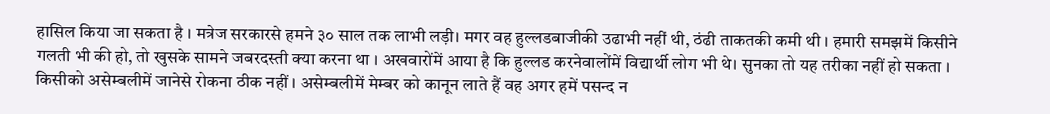हासिल किया जा सकता है । मत्रेज सरकारसे हमने ३० साल तक लाभी लड़ी। मगर वह हुल्लडबाजीकी उढाभी नहीं थी, ठंढी ताकतकी कमी थी । हमारी समझमें किसीने गलती भी की हो, तो खुसके सामने जबरदस्ती क्या करना था । अखवारोंमें आया है कि हुल्लड करनेवालोंमें विद्यार्थी लोग भी थे। सुनका तो यह तरीका नहीं हो सकता । किसीको असेम्बलीमें जानेसे रोकना ठीक नहीं । असेम्बलीमें मेम्बर को कानून लाते हैं वह अगर हमें पसन्द न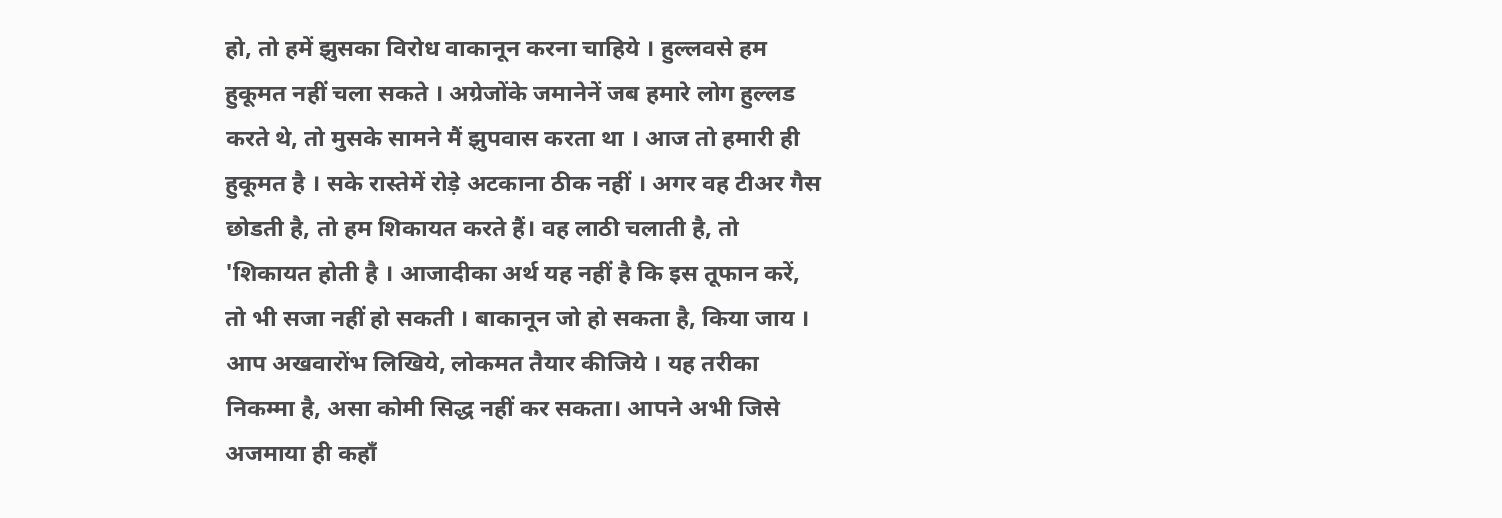हो, तो हमें झुसका विरोध वाकानून करना चाहिये । हुल्लवसे हम हुकूमत नहीं चला सकते । अग्रेजोंके जमानेनें जब हमारे लोग हुल्लड करते थे, तो मुसके सामने मैं झुपवास करता था । आज तो हमारी ही हुकूमत है । सके रास्तेमें रोड़े अटकाना ठीक नहीं । अगर वह टीअर गैस छोडती है, तो हम शिकायत करते हैं। वह लाठी चलाती है, तो 'शिकायत होती है । आजादीका अर्थ यह नहीं है कि इस तूफान करें, तो भी सजा नहीं हो सकती । बाकानून जो हो सकता है, किया जाय । आप अखवारोंभ लिखिये, लोकमत तैयार कीजिये । यह तरीका निकम्मा है, असा कोमी सिद्ध नहीं कर सकता। आपने अभी जिसे अजमाया ही कहाँ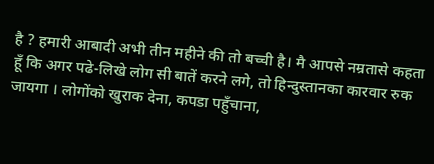है ? हमारी आबादी अभी तीन महीने की तो बच्ची है। मै आपसे नम्रतासे कहता हूँ कि अगर पढे-लिखे लोग सी बातें करने लगे, तो हिन्दुस्तानका कारवार रुक जायगा । लोगोंको खुराक देना, कपडा पहुँचाना,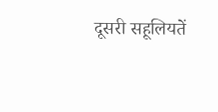दूसरी सहूलियतें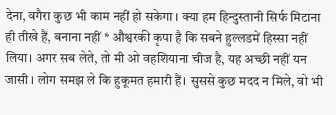देना, वगैरा कुछ भी काम नहीं हो सकेगा । क्या हम हिन्दुस्तानी सिर्फ मिटाना ही तीखे हैं, बनाना नहीं * औश्वरकी कृपा है कि सबने हुल्लडमें हिस्सा नहीं लिया। अगर सब लेते, तो मी ओ वहशियाना चीज है, यह अच्छी नहीं यन जासी । लोग समझ ले कि हुकूमत हमारी हैं। सुससे कुछ मदद न मिले, वो भी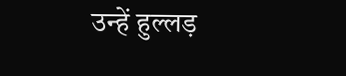उन्हें हुल्लड़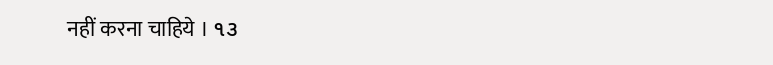नहीं करना चाहिये । ૧૩